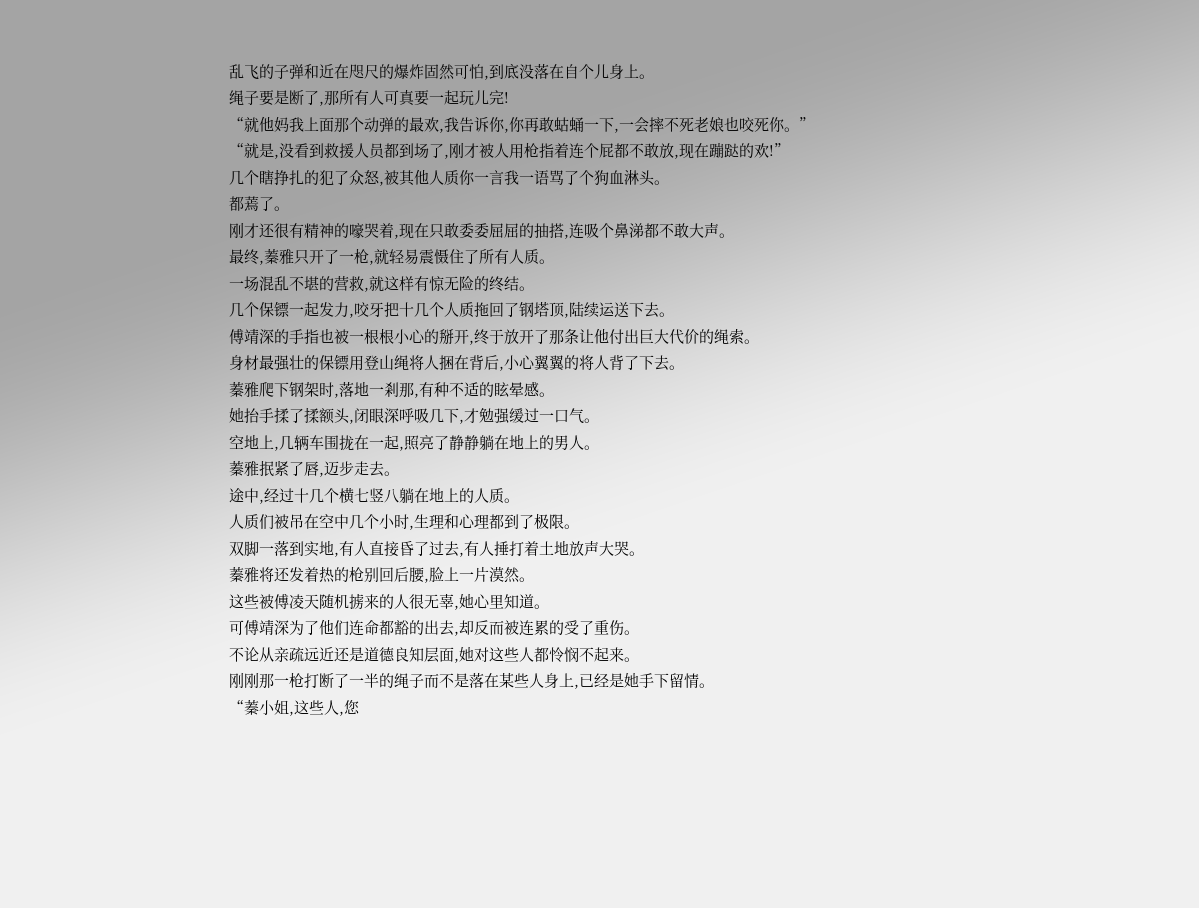乱飞的子弹和近在咫尺的爆炸固然可怕,到底没落在自个儿身上。
绳子要是断了,那所有人可真要一起玩儿完!
“就他妈我上面那个动弹的最欢,我告诉你,你再敢蛄蛹一下,一会摔不死老娘也咬死你。”
“就是,没看到救援人员都到场了,刚才被人用枪指着连个屁都不敢放,现在蹦跶的欢!”
几个瞎挣扎的犯了众怒,被其他人质你一言我一语骂了个狗血淋头。
都蔫了。
刚才还很有精神的嚎哭着,现在只敢委委屈屈的抽搭,连吸个鼻涕都不敢大声。
最终,蓁雅只开了一枪,就轻易震慑住了所有人质。
一场混乱不堪的营救,就这样有惊无险的终结。
几个保镖一起发力,咬牙把十几个人质拖回了钢塔顶,陆续运送下去。
傅靖深的手指也被一根根小心的掰开,终于放开了那条让他付出巨大代价的绳索。
身材最强壮的保镖用登山绳将人捆在背后,小心翼翼的将人背了下去。
蓁雅爬下钢架时,落地一剎那,有种不适的眩晕感。
她抬手揉了揉额头,闭眼深呼吸几下,才勉强缓过一口气。
空地上,几辆车围拢在一起,照亮了静静躺在地上的男人。
蓁雅抿紧了唇,迈步走去。
途中,经过十几个横七竖八躺在地上的人质。
人质们被吊在空中几个小时,生理和心理都到了极限。
双脚一落到实地,有人直接昏了过去,有人捶打着土地放声大哭。
蓁雅将还发着热的枪别回后腰,脸上一片漠然。
这些被傅凌天随机掳来的人很无辜,她心里知道。
可傅靖深为了他们连命都豁的出去,却反而被连累的受了重伤。
不论从亲疏远近还是道德良知层面,她对这些人都怜悯不起来。
刚刚那一枪打断了一半的绳子而不是落在某些人身上,已经是她手下留情。
“蓁小姐,这些人,您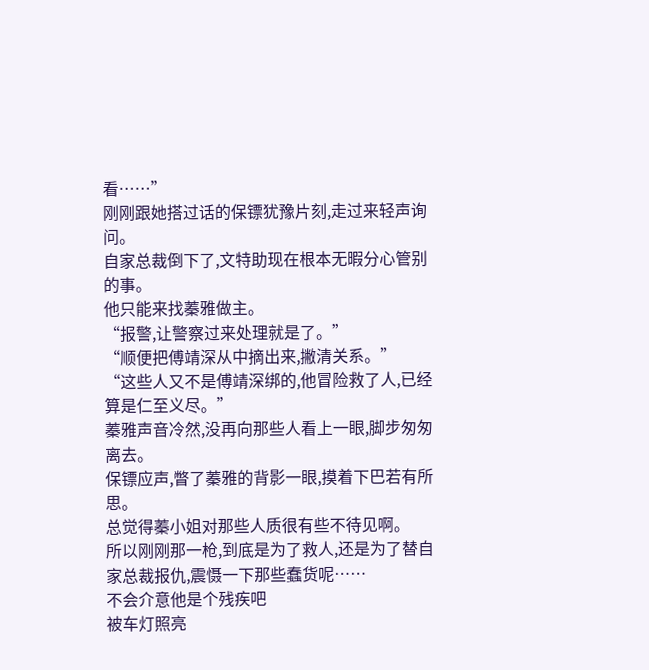看……”
刚刚跟她搭过话的保镖犹豫片刻,走过来轻声询问。
自家总裁倒下了,文特助现在根本无暇分心管别的事。
他只能来找蓁雅做主。
“报警,让警察过来处理就是了。”
“顺便把傅靖深从中摘出来,撇清关系。”
“这些人又不是傅靖深绑的,他冒险救了人,已经算是仁至义尽。”
蓁雅声音冷然,没再向那些人看上一眼,脚步匆匆离去。
保镖应声,瞥了蓁雅的背影一眼,摸着下巴若有所思。
总觉得蓁小姐对那些人质很有些不待见啊。
所以刚刚那一枪,到底是为了救人,还是为了替自家总裁报仇,震慑一下那些蠢货呢……
不会介意他是个残疾吧
被车灯照亮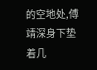的空地处,傅靖深身下垫着几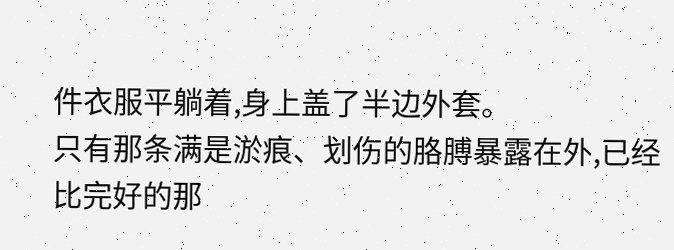件衣服平躺着,身上盖了半边外套。
只有那条满是淤痕、划伤的胳膊暴露在外,已经比完好的那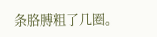条胳膊粗了几圈。